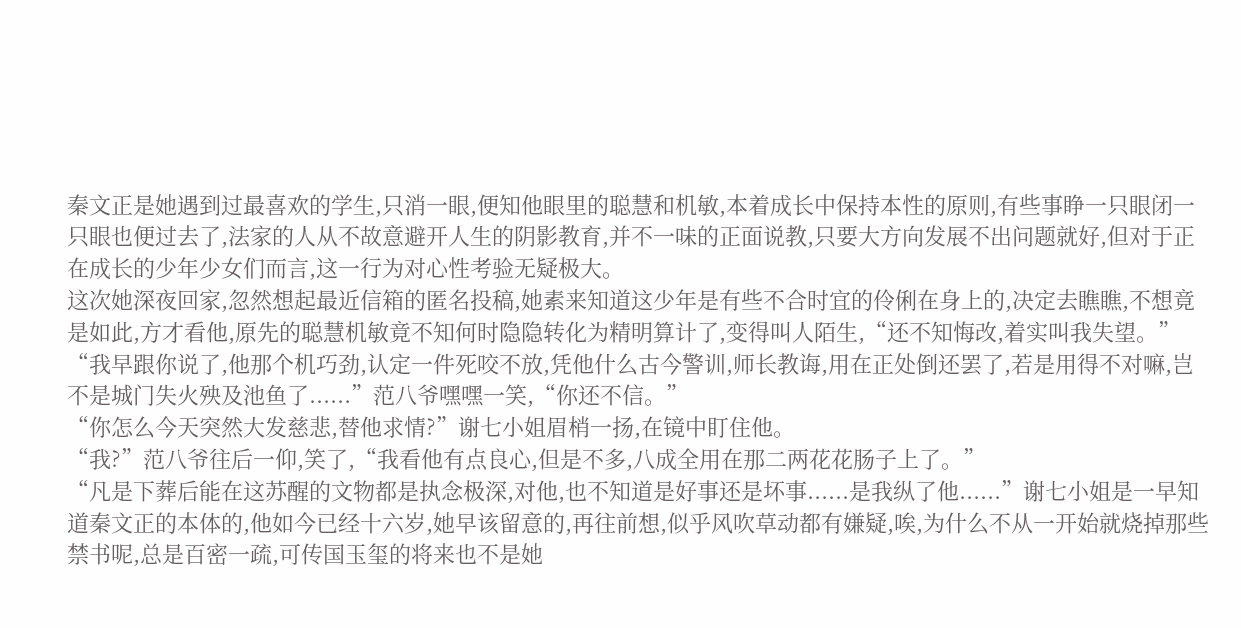秦文正是她遇到过最喜欢的学生,只消一眼,便知他眼里的聪慧和机敏,本着成长中保持本性的原则,有些事睁一只眼闭一只眼也便过去了,法家的人从不故意避开人生的阴影教育,并不一味的正面说教,只要大方向发展不出问题就好,但对于正在成长的少年少女们而言,这一行为对心性考验无疑极大。
这次她深夜回家,忽然想起最近信箱的匿名投稿,她素来知道这少年是有些不合时宜的伶俐在身上的,决定去瞧瞧,不想竟是如此,方才看他,原先的聪慧机敏竟不知何时隐隐转化为精明算计了,变得叫人陌生,“还不知悔改,着实叫我失望。”
“我早跟你说了,他那个机巧劲,认定一件死咬不放,凭他什么古今警训,师长教诲,用在正处倒还罢了,若是用得不对嘛,岂不是城门失火殃及池鱼了......”范八爷嘿嘿一笑,“你还不信。”
“你怎么今天突然大发慈悲,替他求情?”谢七小姐眉梢一扬,在镜中盯住他。
“我?”范八爷往后一仰,笑了,“我看他有点良心,但是不多,八成全用在那二两花花肠子上了。”
“凡是下葬后能在这苏醒的文物都是执念极深,对他,也不知道是好事还是坏事......是我纵了他......”谢七小姐是一早知道秦文正的本体的,他如今已经十六岁,她早该留意的,再往前想,似乎风吹草动都有嫌疑,唉,为什么不从一开始就烧掉那些禁书呢,总是百密一疏,可传国玉玺的将来也不是她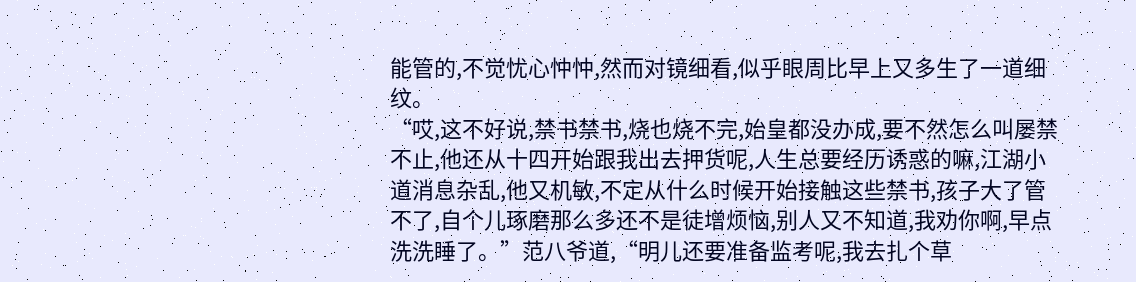能管的,不觉忧心忡忡,然而对镜细看,似乎眼周比早上又多生了一道细纹。
“哎,这不好说,禁书禁书,烧也烧不完,始皇都没办成,要不然怎么叫屡禁不止,他还从十四开始跟我出去押货呢,人生总要经历诱惑的嘛,江湖小道消息杂乱,他又机敏,不定从什么时候开始接触这些禁书,孩子大了管不了,自个儿琢磨那么多还不是徒增烦恼,别人又不知道,我劝你啊,早点洗洗睡了。”范八爷道,“明儿还要准备监考呢,我去扎个草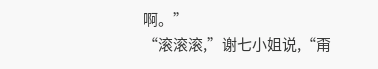啊。”
“滚滚滚,”谢七小姐说,“甭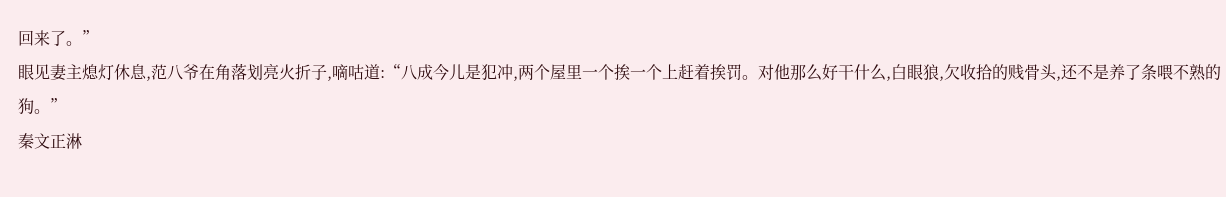回来了。”
眼见妻主熄灯休息,范八爷在角落划亮火折子,嘀咕道:“八成今儿是犯冲,两个屋里一个挨一个上赶着挨罚。对他那么好干什么,白眼狼,欠收拾的贱骨头,还不是养了条喂不熟的狗。”
秦文正淋